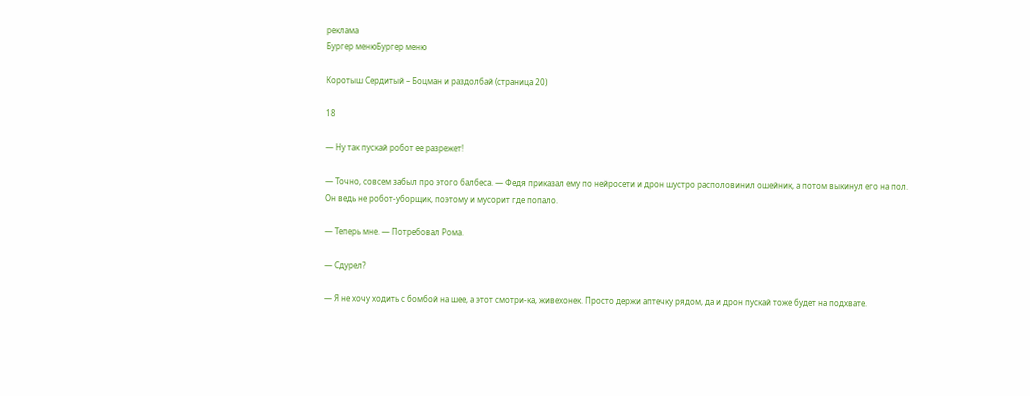реклама
Бургер менюБургер меню

Коротыш Сердитый – Боцман и раздолбай (страница 20)

18

— Ну так пускай робот ее разрежет!

— Точно, совсем забыл про этого балбеса. — Федя приказал ему по нейросети и дрон шустро располовинил ошейник, а потом выкинул его на пол. Он ведь не робот-уборщик, поэтому и мусорит где попало.

— Теперь мне. — Потребовал Рома.

— Сдурел?

— Я не хочу ходить с бомбой на шее, а этот смотри-ка, живехонек. Просто держи аптечку рядом, да и дрон пускай тоже будет на подхвате.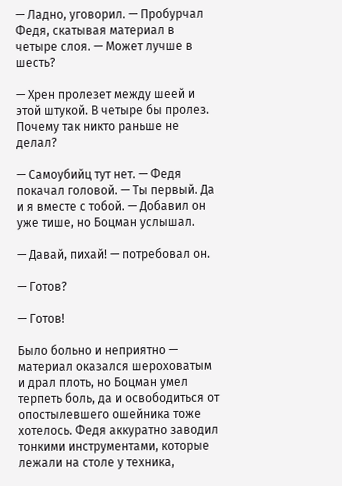— Ладно, уговорил. — Пробурчал Федя, скатывая материал в четыре слоя. — Может лучше в шесть?

— Хрен пролезет между шеей и этой штукой. В четыре бы пролез. Почему так никто раньше не делал?

— Самоубийц тут нет. — Федя покачал головой. — Ты первый. Да и я вместе с тобой. — Добавил он уже тише, но Боцман услышал.

— Давай, пихай! — потребовал он.

— Готов?

— Готов!

Было больно и неприятно — материал оказался шероховатым и драл плоть, но Боцман умел терпеть боль, да и освободиться от опостылевшего ошейника тоже хотелось. Федя аккуратно заводил тонкими инструментами, которые лежали на столе у техника,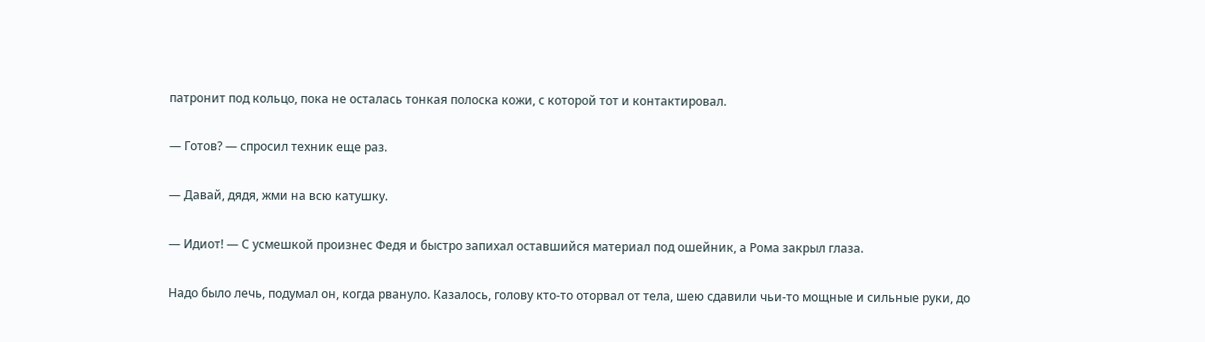патронит под кольцо, пока не осталась тонкая полоска кожи, с которой тот и контактировал.

— Готов? — спросил техник еще раз.

— Давай, дядя, жми на всю катушку.

— Идиот! — С усмешкой произнес Федя и быстро запихал оставшийся материал под ошейник, а Рома закрыл глаза.

Надо было лечь, подумал он, когда рвануло. Казалось, голову кто-то оторвал от тела, шею сдавили чьи-то мощные и сильные руки, до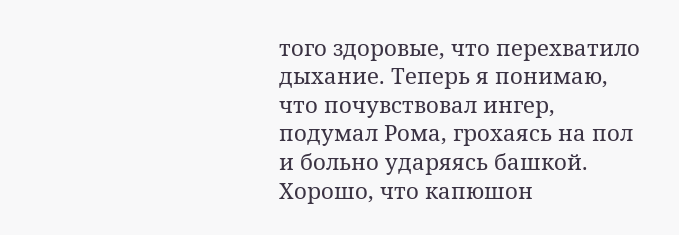того здоровые, что перехватило дыхание. Теперь я понимаю, что почувствовал ингер, подумал Рома, грохаясь на пол и больно ударяясь башкой. Хорошо, что капюшон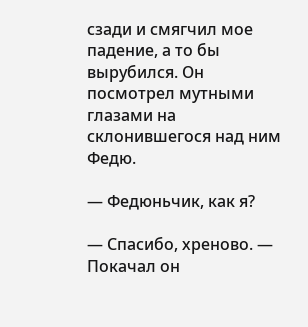сзади и смягчил мое падение, а то бы вырубился. Он посмотрел мутными глазами на склонившегося над ним Федю.

— Федюньчик, как я?

— Спасибо, хреново. — Покачал он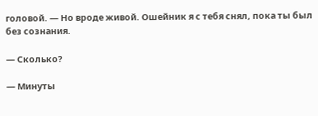головой. — Но вроде живой. Ошейник я с тебя снял, пока ты был без сознания.

— Сколько?

— Минуты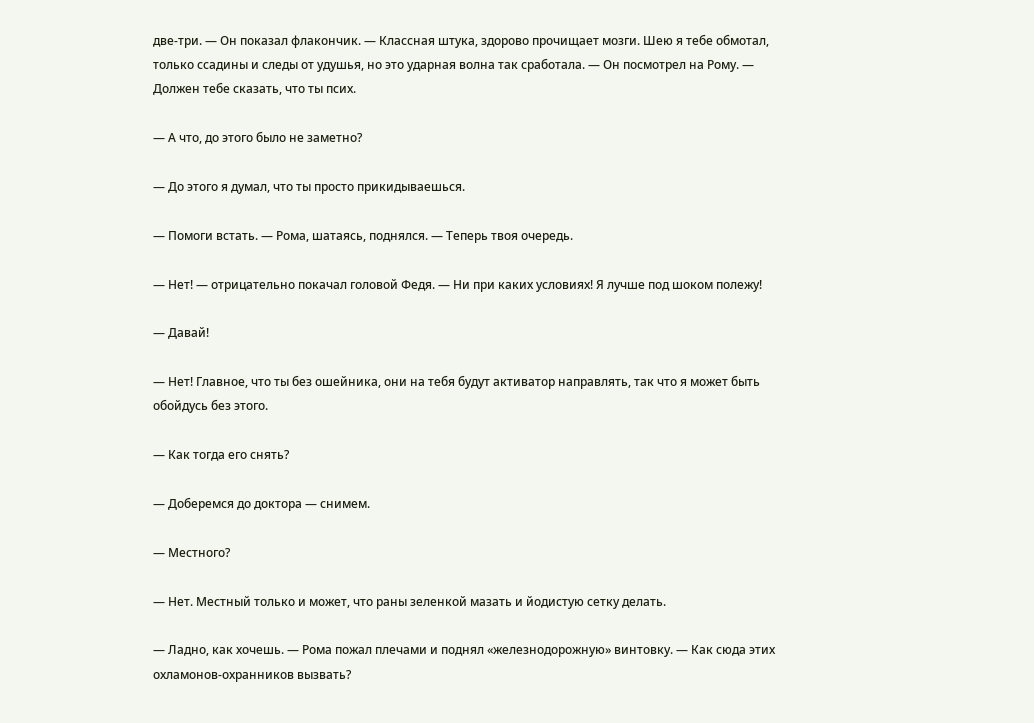две-три. — Он показал флакончик. — Классная штука, здорово прочищает мозги. Шею я тебе обмотал, только ссадины и следы от удушья, но это ударная волна так сработала. — Он посмотрел на Рому. — Должен тебе сказать, что ты псих.

— А что, до этого было не заметно?

— До этого я думал, что ты просто прикидываешься.

— Помоги встать. — Рома, шатаясь, поднялся. — Теперь твоя очередь.

— Нет! — отрицательно покачал головой Федя. — Ни при каких условиях! Я лучше под шоком полежу!

— Давай!

— Нет! Главное, что ты без ошейника, они на тебя будут активатор направлять, так что я может быть обойдусь без этого.

— Как тогда его снять?

— Доберемся до доктора — снимем.

— Местного?

— Нет. Местный только и может, что раны зеленкой мазать и йодистую сетку делать.

— Ладно, как хочешь. — Рома пожал плечами и поднял «железнодорожную» винтовку. — Как сюда этих охламонов-охранников вызвать?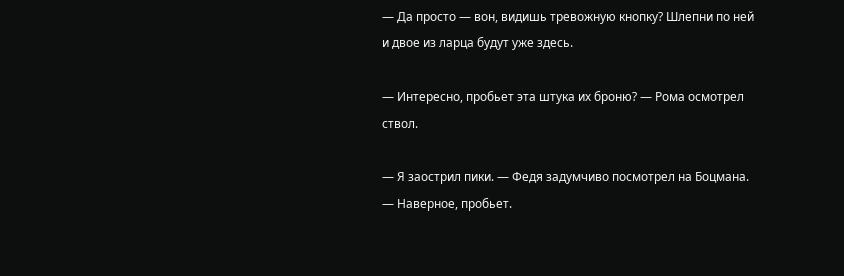— Да просто — вон, видишь тревожную кнопку? Шлепни по ней и двое из ларца будут уже здесь.

— Интересно, пробьет эта штука их броню? — Рома осмотрел ствол.

— Я заострил пики. — Федя задумчиво посмотрел на Боцмана. — Наверное, пробьет.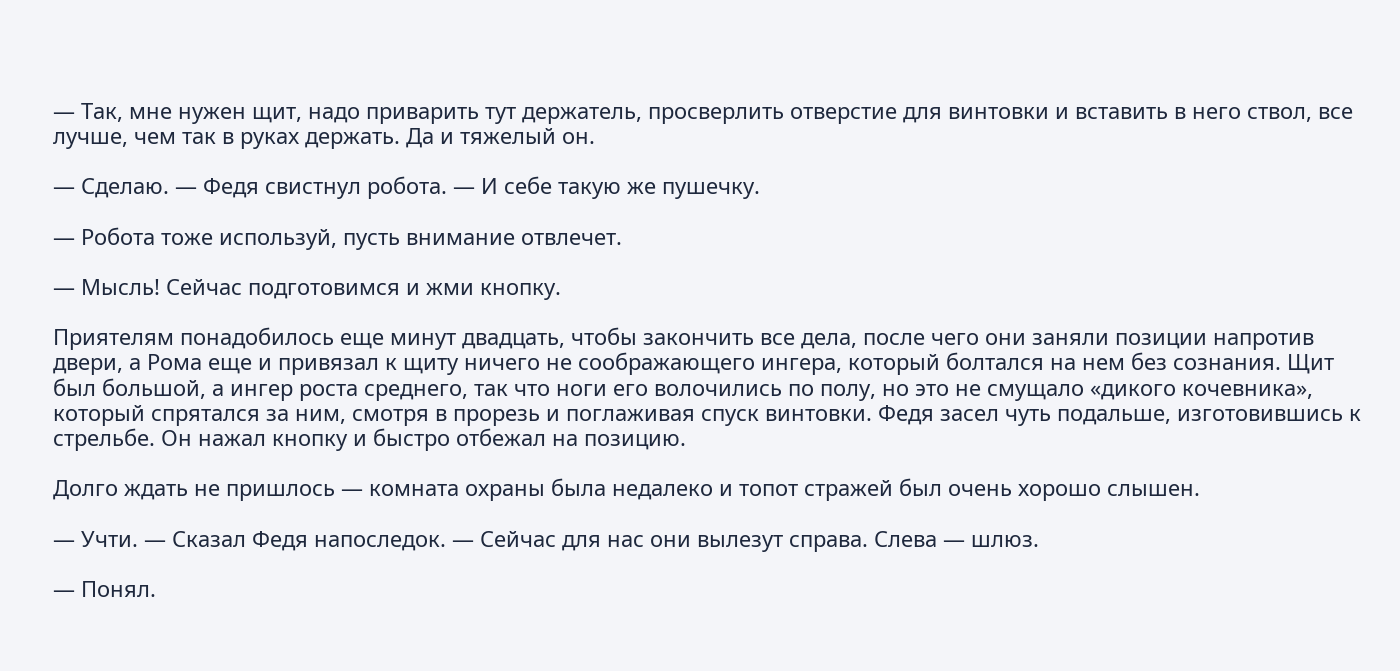— Так, мне нужен щит, надо приварить тут держатель, просверлить отверстие для винтовки и вставить в него ствол, все лучше, чем так в руках держать. Да и тяжелый он.

— Сделаю. — Федя свистнул робота. — И себе такую же пушечку.

— Робота тоже используй, пусть внимание отвлечет.

— Мысль! Сейчас подготовимся и жми кнопку.

Приятелям понадобилось еще минут двадцать, чтобы закончить все дела, после чего они заняли позиции напротив двери, а Рома еще и привязал к щиту ничего не соображающего ингера, который болтался на нем без сознания. Щит был большой, а ингер роста среднего, так что ноги его волочились по полу, но это не смущало «дикого кочевника», который спрятался за ним, смотря в прорезь и поглаживая спуск винтовки. Федя засел чуть подальше, изготовившись к стрельбе. Он нажал кнопку и быстро отбежал на позицию.

Долго ждать не пришлось — комната охраны была недалеко и топот стражей был очень хорошо слышен.

— Учти. — Сказал Федя напоследок. — Сейчас для нас они вылезут справа. Слева — шлюз.

— Понял.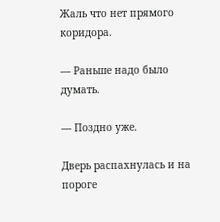Жаль что нет прямого коридора.

— Раньше надо было думать.

— Поздно уже.

Дверь распахнулась и на пороге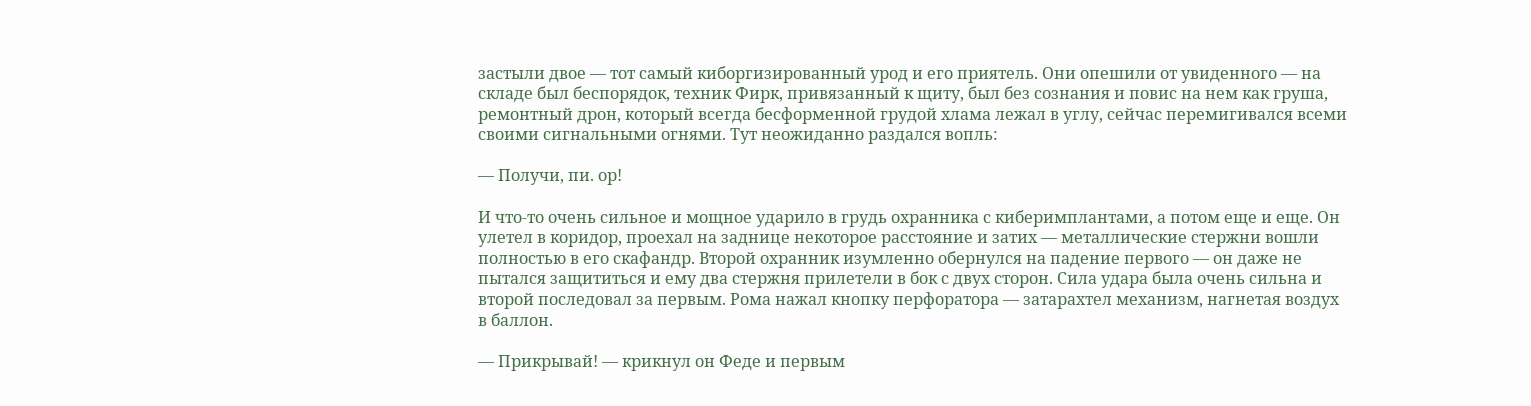застыли двое — тот самый киборгизированный урод и его приятель. Они опешили от увиденного — на складе был беспорядок, техник Фирк, привязанный к щиту, был без сознания и повис на нем как груша, ремонтный дрон, который всегда бесформенной грудой хлама лежал в углу, сейчас перемигивался всеми своими сигнальными огнями. Тут неожиданно раздался вопль:

— Получи, пи. ор!

И что-то очень сильное и мощное ударило в грудь охранника с киберимплантами, а потом еще и еще. Он улетел в коридор, проехал на заднице некоторое расстояние и затих — металлические стержни вошли полностью в его скафандр. Второй охранник изумленно обернулся на падение первого — он даже не пытался защититься и ему два стержня прилетели в бок с двух сторон. Сила удара была очень сильна и второй последовал за первым. Рома нажал кнопку перфоратора — затарахтел механизм, нагнетая воздух в баллон.

— Прикрывай! — крикнул он Феде и первым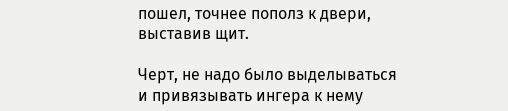пошел, точнее пополз к двери, выставив щит.

Черт, не надо было выделываться и привязывать ингера к нему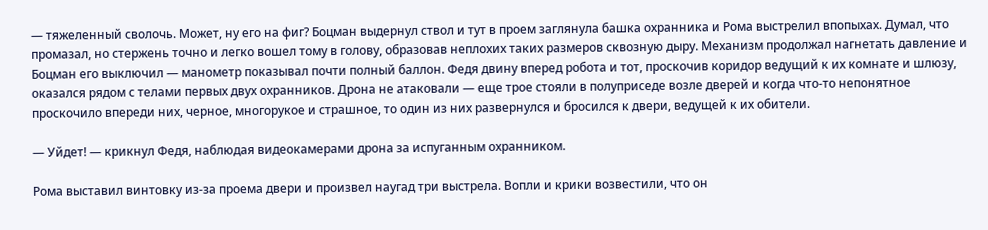— тяжеленный сволочь. Может, ну его на фиг? Боцман выдернул ствол и тут в проем заглянула башка охранника и Рома выстрелил впопыхах. Думал, что промазал, но стержень точно и легко вошел тому в голову, образовав неплохих таких размеров сквозную дыру. Механизм продолжал нагнетать давление и Боцман его выключил — манометр показывал почти полный баллон. Федя двину вперед робота и тот, проскочив коридор ведущий к их комнате и шлюзу, оказался рядом с телами первых двух охранников. Дрона не атаковали — еще трое стояли в полуприседе возле дверей и когда что-то непонятное проскочило впереди них, черное, многорукое и страшное, то один из них развернулся и бросился к двери, ведущей к их обители.

— Уйдет! — крикнул Федя, наблюдая видеокамерами дрона за испуганным охранником.

Рома выставил винтовку из-за проема двери и произвел наугад три выстрела. Вопли и крики возвестили, что он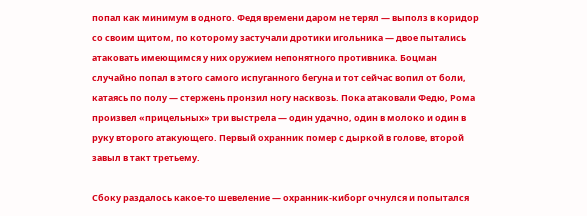попал как минимум в одного. Федя времени даром не терял — выполз в коридор со своим щитом, по которому застучали дротики игольника — двое пытались атаковать имеющимся у них оружием непонятного противника. Боцман случайно попал в этого самого испуганного бегуна и тот сейчас вопил от боли, катаясь по полу — стержень пронзил ногу насквозь. Пока атаковали Федю, Рома произвел «прицельных» три выстрела — один удачно, один в молоко и один в руку второго атакующего. Первый охранник помер с дыркой в голове, второй завыл в такт третьему.

Сбоку раздалось какое-то шевеление — охранник-киборг очнулся и попытался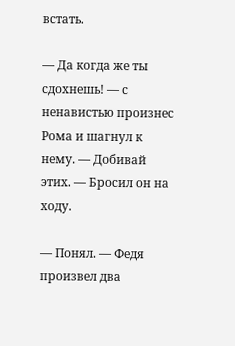встать.

— Да когда же ты сдохнешь! — с ненавистью произнес Рома и шагнул к нему. — Добивай этих. — Бросил он на ходу.

— Понял. — Федя произвел два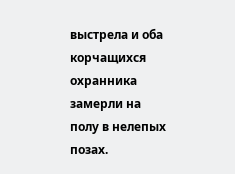выстрела и оба корчащихся охранника замерли на полу в нелепых позах.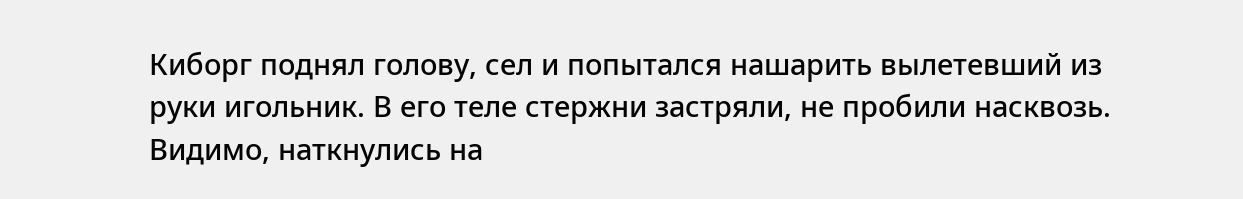Киборг поднял голову, сел и попытался нашарить вылетевший из руки игольник. В его теле стержни застряли, не пробили насквозь. Видимо, наткнулись на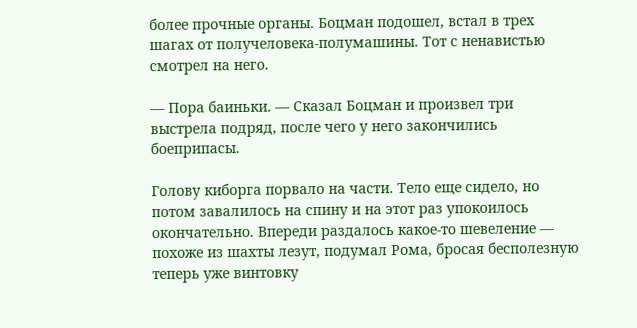более прочные органы. Боцман подошел, встал в трех шагах от получеловека-полумашины. Тот с ненавистью смотрел на него.

— Пора баиньки. — Сказал Боцман и произвел три выстрела подряд, после чего у него закончились боеприпасы.

Голову киборга порвало на части. Тело еще сидело, но потом завалилось на спину и на этот раз упокоилось окончательно. Впереди раздалось какое-то шевеление — похоже из шахты лезут, подумал Рома, бросая бесполезную теперь уже винтовку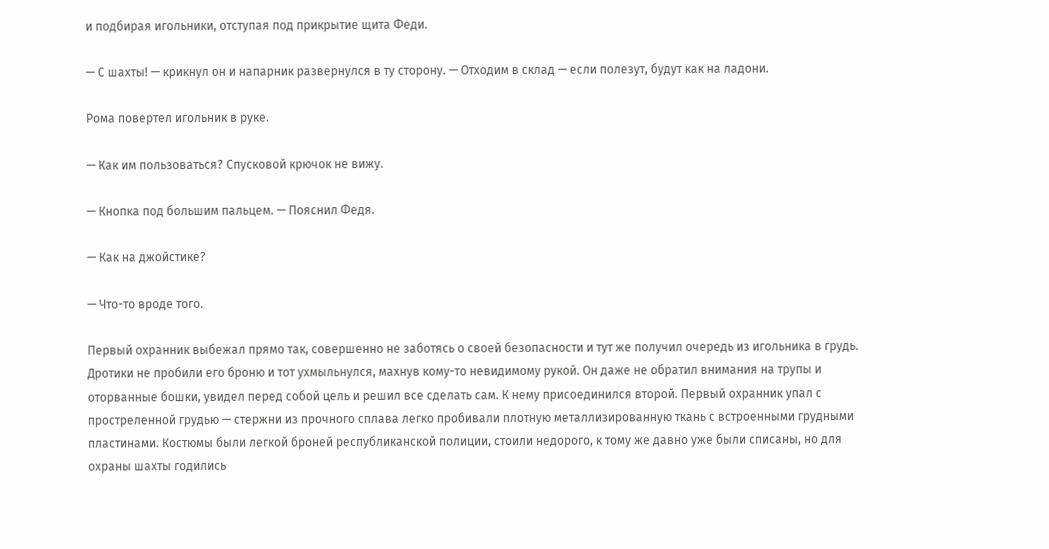и подбирая игольники, отступая под прикрытие щита Феди.

— С шахты! — крикнул он и напарник развернулся в ту сторону. — Отходим в склад — если полезут, будут как на ладони.

Рома повертел игольник в руке.

— Как им пользоваться? Спусковой крючок не вижу.

— Кнопка под большим пальцем. — Пояснил Федя.

— Как на джойстике?

— Что-то вроде того.

Первый охранник выбежал прямо так, совершенно не заботясь о своей безопасности и тут же получил очередь из игольника в грудь. Дротики не пробили его броню и тот ухмыльнулся, махнув кому-то невидимому рукой. Он даже не обратил внимания на трупы и оторванные бошки, увидел перед собой цель и решил все сделать сам. К нему присоединился второй. Первый охранник упал с простреленной грудью — стержни из прочного сплава легко пробивали плотную металлизированную ткань с встроенными грудными пластинами. Костюмы были легкой броней республиканской полиции, стоили недорого, к тому же давно уже были списаны, но для охраны шахты годились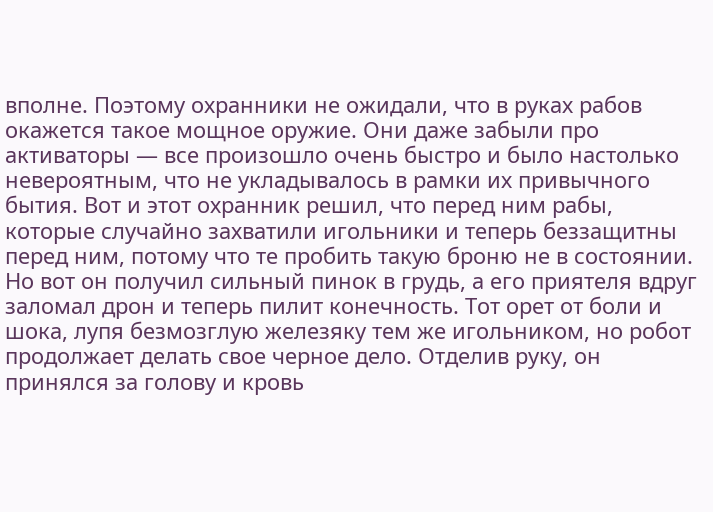вполне. Поэтому охранники не ожидали, что в руках рабов окажется такое мощное оружие. Они даже забыли про активаторы — все произошло очень быстро и было настолько невероятным, что не укладывалось в рамки их привычного бытия. Вот и этот охранник решил, что перед ним рабы, которые случайно захватили игольники и теперь беззащитны перед ним, потому что те пробить такую броню не в состоянии. Но вот он получил сильный пинок в грудь, а его приятеля вдруг заломал дрон и теперь пилит конечность. Тот орет от боли и шока, лупя безмозглую железяку тем же игольником, но робот продолжает делать свое черное дело. Отделив руку, он принялся за голову и кровь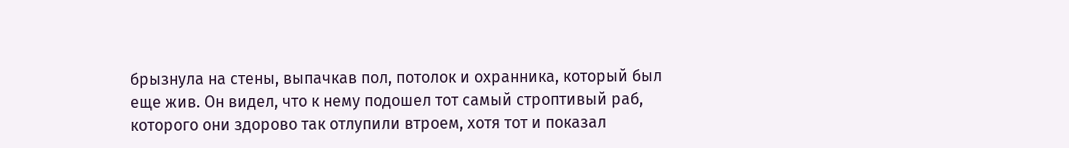брызнула на стены, выпачкав пол, потолок и охранника, который был еще жив. Он видел, что к нему подошел тот самый строптивый раб, которого они здорово так отлупили втроем, хотя тот и показал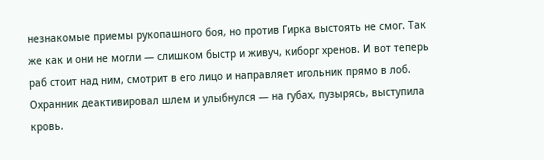незнакомые приемы рукопашного боя, но против Гирка выстоять не смог. Так же как и они не могли — слишком быстр и живуч, киборг хренов. И вот теперь раб стоит над ним, смотрит в его лицо и направляет игольник прямо в лоб. Охранник деактивировал шлем и улыбнулся — на губах, пузырясь, выступила кровь.